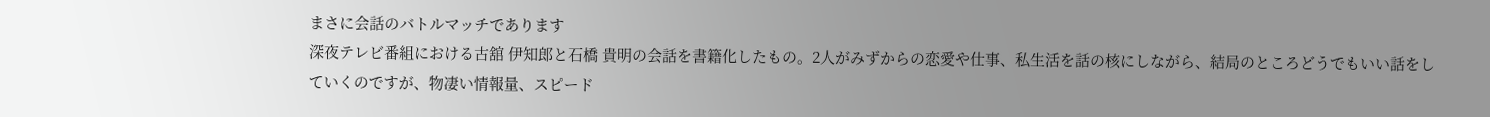まさに会話のバトルマッチであります
深夜テレビ番組における古舘 伊知郎と石橋 貴明の会話を書籍化したもの。2人がみずからの恋愛や仕事、私生活を話の核にしながら、結局のところどうでもいい話をしていくのですが、物凄い情報量、スピード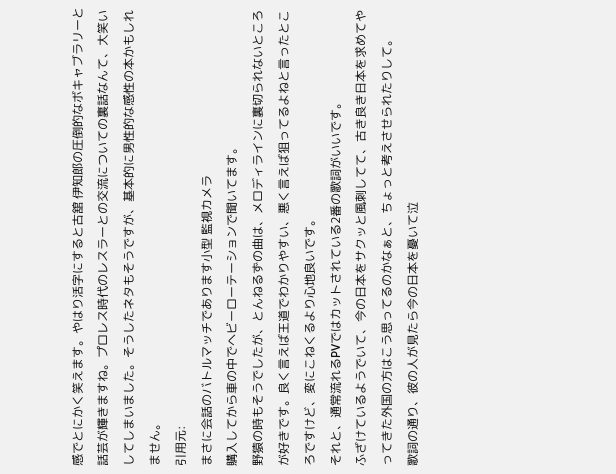感でとにかく笑えます。やはり活字にすると古舘 伊知郎の圧倒的なボキャブラリーと話芸が輝きますね。プロレス時代のレスラーとの交流についての裏話なんて、大笑いしてしまいました。そうしたネタもそうですが、基本的に男性的な感性の本かもしれません。
引用元:
まさに会話のバトルマッチであります小型 監視カメラ
購入してから車の中でヘビーローテーションで聞いてます。
野猿の時もそうでしたが、とんねるずの曲は、メロディラインに裏切られないところが好きです。良く言えば王道でわかりやすい、悪く言えば狙ってるよねと言ったところですけど、変にこねくるより心地良いです。
それと、通常流れるPVではカットされている2番の歌詞がいいです。
ふざけているようでいて、今の日本をサクッと風刺してて、古き良き日本を求めてやってきた外国の方はこう思ってるのかなぁと、ちょっと考えさせられたりして。
歌詞の通り、彼の人が見たら今の日本を憂いて泣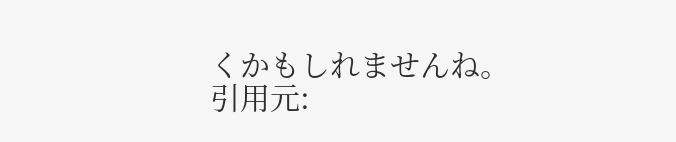くかもしれませんね。
引用元: